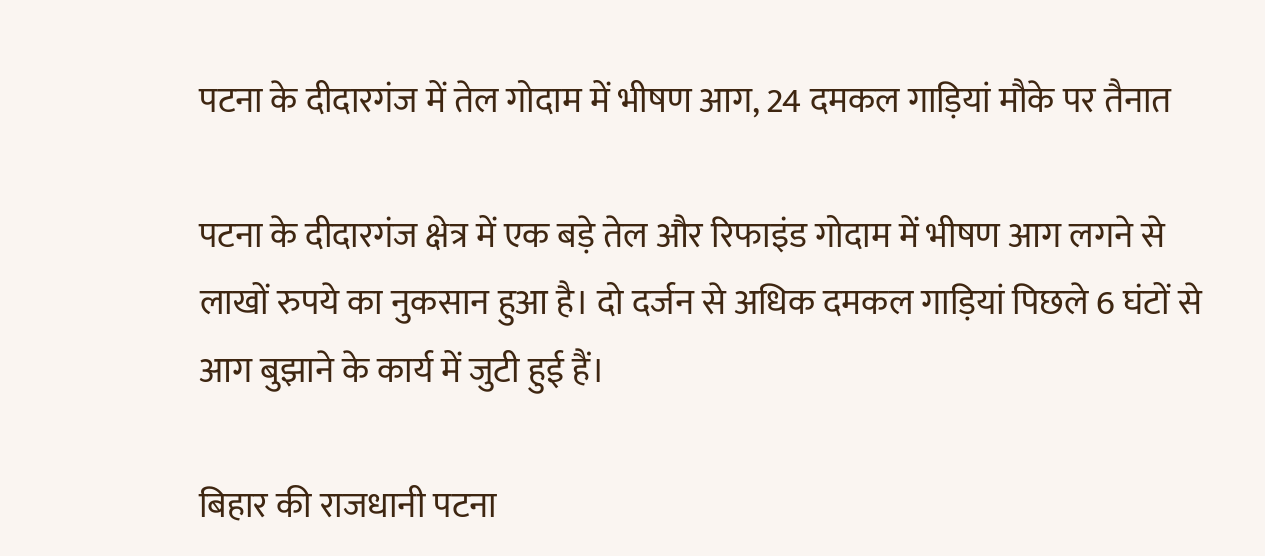पटना के दीदारगंज में तेल गोदाम में भीषण आग, 24 दमकल गाड़ियां मौके पर तैनात

पटना के दीदारगंज क्षेत्र में एक बड़े तेल और रिफाइंड गोदाम में भीषण आग लगने से लाखों रुपये का नुकसान हुआ है। दो दर्जन से अधिक दमकल गाड़ियां पिछले 6 घंटों से आग बुझाने के कार्य में जुटी हुई हैं।

बिहार की राजधानी पटना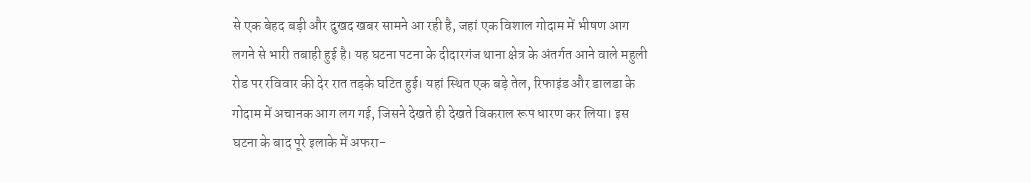से एक बेहद बड़ी और दुखद खबर सामने आ रही है, जहां एक विशाल गोदाम में भीषण आग लगने से भारी तबाही हुई है। यह घटना पटना के दीदारगंज थाना क्षेत्र के अंतर्गत आने वाले महुली रोड पर रविवार की देर रात तड़के घटित हुई। यहां स्थित एक बड़े तेल, रिफाइंड और डालडा के गोदाम में अचानक आग लग गई, जिसने देखते ही देखते विकराल रूप धारण कर लिया। इस घटना के बाद पूरे इलाके में अफरा-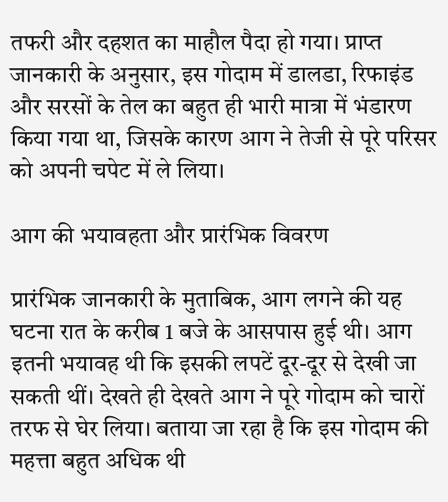तफरी और दहशत का माहौल पैदा हो गया। प्राप्त जानकारी के अनुसार, इस गोदाम में डालडा, रिफाइंड और सरसों के तेल का बहुत ही भारी मात्रा में भंडारण किया गया था, जिसके कारण आग ने तेजी से पूरे परिसर को अपनी चपेट में ले लिया।

आग की भयावहता और प्रारंभिक विवरण

प्रारंभिक जानकारी के मुताबिक, आग लगने की यह घटना रात के करीब 1 बजे के आसपास हुई थी। आग इतनी भयावह थी कि इसकी लपटें दूर-दूर से देखी जा सकती थीं। देखते ही देखते आग ने पूरे गोदाम को चारों तरफ से घेर लिया। बताया जा रहा है कि इस गोदाम की महत्ता बहुत अधिक थी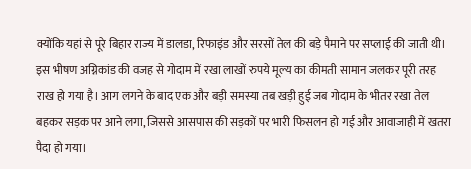क्योंकि यहां से पूरे बिहार राज्य में डालडा, रिफाइंड और सरसों तेल की बड़े पैमाने पर सप्लाई की जाती थी। इस भीषण अग्निकांड की वजह से गोदाम में रखा लाखों रुपये मूल्य का कीमती सामान जलकर पूरी तरह राख हो गया है। आग लगने के बाद एक और बड़ी समस्या तब खड़ी हुई जब गोदाम के भीतर रखा तेल बहकर सड़क पर आने लगा, जिससे आसपास की सड़कों पर भारी फिसलन हो गई और आवाजाही में खतरा पैदा हो गया।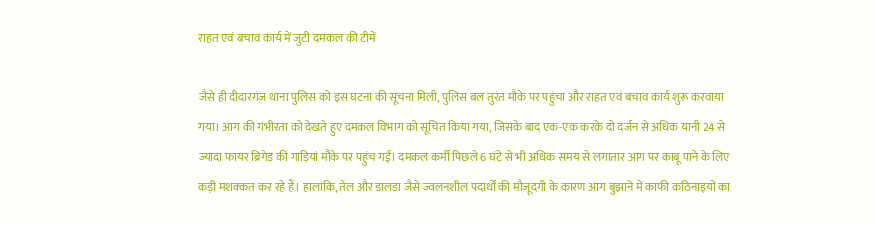राहत एवं बचाव कार्य में जुटी दमकल की टीमें

जैसे ही दीदारगंज थाना पुलिस को इस घटना की सूचना मिली, पुलिस बल तुरंत मौके पर पहुंचा और राहत एवं बचाव कार्य शुरू करवाया गया। आग की गंभीरता को देखते हुए दमकल विभाग को सूचित किया गया, जिसके बाद एक-एक करके दो दर्जन से अधिक यानी 24 से ज्यादा फायर ब्रिगेड की गाड़ियां मौके पर पहुंच गईं। दमकल कर्मी पिछले 6 घंटे से भी अधिक समय से लगातार आग पर काबू पाने के लिए कड़ी मशक्कत कर रहे हैं। हालांकि, तेल और डालडा जैसे ज्वलनशील पदार्थों की मौजूदगी के कारण आग बुझाने में काफी कठिनाइयों का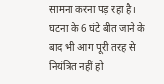सामना करना पड़ रहा है। घटना के 6 घंटे बीत जाने के बाद भी आग पूरी तरह से नियंत्रित नहीं हो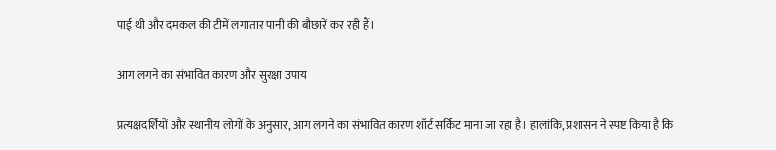पाई थी और दमकल की टीमें लगातार पानी की बौछारें कर रही हैं।

आग लगने का संभावित कारण और सुरक्षा उपाय

प्रत्यक्षदर्शियों और स्थानीय लोगों के अनुसार, आग लगने का संभावित कारण शॉर्ट सर्किट माना जा रहा है। हालांकि, प्रशासन ने स्पष्ट किया है कि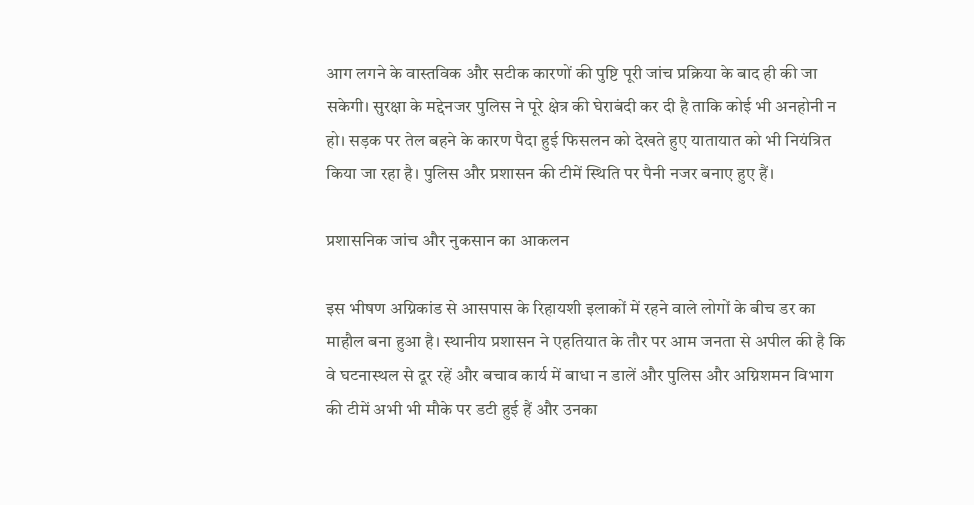आग लगने के वास्तविक और सटीक कारणों की पुष्टि पूरी जांच प्रक्रिया के बाद ही की जा सकेगी। सुरक्षा के मद्देनजर पुलिस ने पूरे क्षेत्र की घेराबंदी कर दी है ताकि कोई भी अनहोनी न हो। सड़क पर तेल बहने के कारण पैदा हुई फिसलन को देखते हुए यातायात को भी नियंत्रित किया जा रहा है। पुलिस और प्रशासन की टीमें स्थिति पर पैनी नजर बनाए हुए हैं।

प्रशासनिक जांच और नुकसान का आकलन

इस भीषण अग्निकांड से आसपास के रिहायशी इलाकों में रहने वाले लोगों के बीच डर का माहौल बना हुआ है। स्थानीय प्रशासन ने एहतियात के तौर पर आम जनता से अपील की है कि वे घटनास्थल से दूर रहें और बचाव कार्य में बाधा न डालें और पुलिस और अग्निशमन विभाग की टीमें अभी भी मौके पर डटी हुई हैं और उनका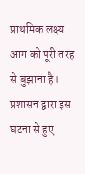प्राथमिक लक्ष्य आग को पूरी तरह से बुझाना है। प्रशासन द्वारा इस घटना से हुए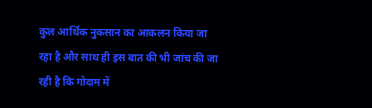कुल आर्थिक नुकसान का आकलन किया जा रहा है और साथ ही इस बात की भी जांच की जा रही है कि गोदाम में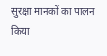सुरक्षा मानकों का पालन किया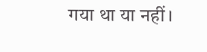गया था या नहीं।